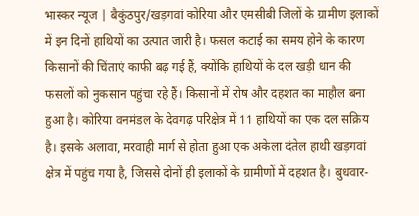भास्कर न्यूज | बैकुंठपुर/खड़गवां कोरिया और एमसीबी जिलों के ग्रामीण इलाकों में इन दिनों हाथियों का उत्पात जारी है। फसल कटाई का समय होने के कारण किसानों की चिंताएं काफी बढ़ गई हैं, क्योंकि हाथियों के दल खड़ी धान की फसलों को नुकसान पहुंचा रहे हैं। किसानों में रोष और दहशत का माहौल बना हुआ है। कोरिया वनमंडल के देवगढ़ परिक्षेत्र में 11 हाथियों का एक दल सक्रिय है। इसके अलावा, मरवाही मार्ग से होता हुआ एक अकेला दंतेल हाथी खड़गवां क्षेत्र में पहुंच गया है, जिससे दोनों ही इलाकों के ग्रामीणों में दहशत है। बुधवार-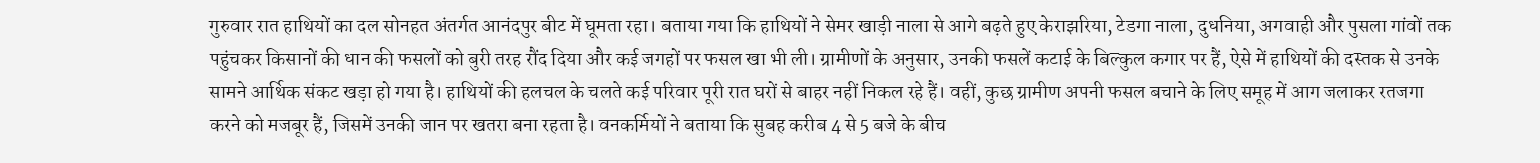गुरुवार रात हाथियों का दल सोनहत अंतर्गत आनंदपुर बीट में घूमता रहा। बताया गया कि हाथियों ने सेमर खाड़ी नाला से आगे बढ़ते हुए केराझरिया, टेडगा नाला, दुधनिया, अगवाही और पुसला गांवों तक पहुंचकर किसानों की धान की फसलों को बुरी तरह रौंद दिया और कई जगहों पर फसल खा भी ली। ग्रामीणों के अनुसार, उनकी फसलें कटाई के बिल्कुल कगार पर हैं, ऐसे में हाथियों की दस्तक से उनके सामने आर्थिक संकट खड़ा हो गया है। हाथियों की हलचल के चलते कई परिवार पूरी रात घरों से बाहर नहीं निकल रहे हैं। वहीं, कुछ ग्रामीण अपनी फसल बचाने के लिए समूह में आग जलाकर रतजगा करने को मजबूर हैं, जिसमें उनकी जान पर खतरा बना रहता है। वनकर्मियों ने बताया कि सुबह करीब 4 से 5 बजे के बीच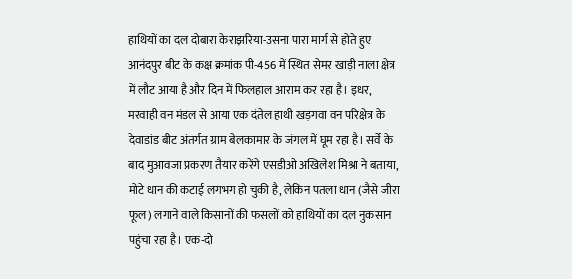हाथियों का दल दोबारा केराझरिया-उसना पारा मार्ग से होते हुए आनंदपुर बीट के कक्ष क्रमांक पी-456 में स्थित सेमर खाड़ी नाला क्षेत्र में लौट आया है और दिन में फिलहाल आराम कर रहा है। इधर, मरवाही वन मंडल से आया एक दंतेल हाथी खड़गवा वन परिक्षेत्र के देवाडांड बीट अंतर्गत ग्राम बेलकामार के जंगल में घूम रहा है। सर्वे के बाद मुआवजा प्रकरण तैयार करेंगे एसडीओ अखिलेश मिश्रा ने बताया, मोटे धान की कटाई लगभग हो चुकी है, लेकिन पतला धान (जैसे जीरा फूल) लगाने वाले किसानों की फसलों को हाथियों का दल नुकसान पहुंचा रहा है। एक-दो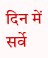दिन में सर्वे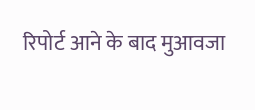रिपोर्ट आने के बाद मुआवजा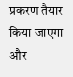प्रकरण तैयार किया जाएगा और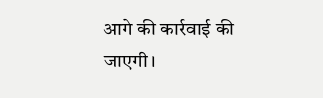आगे की कार्रवाई की जाएगी।